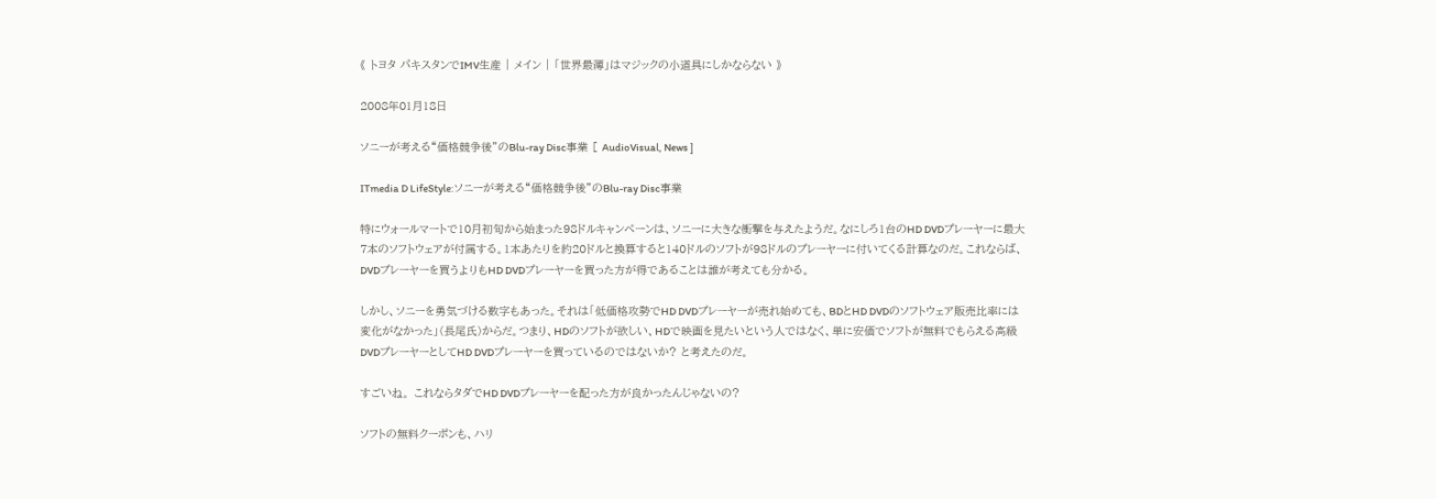《 トヨタ パキスタンでIMV生産 | メイン | 「世界最薄」はマジックの小道具にしかならない 》

2008年01月18日

ソニーが考える“価格競争後”のBlu-ray Disc事業 [ AudioVisual, News ]

ITmedia D LifeStyle:ソニーが考える“価格競争後”のBlu-ray Disc事業

特にウォールマートで10月初旬から始まった98ドルキャンペーンは、ソニーに大きな衝撃を与えたようだ。なにしろ1台のHD DVDプレーヤーに最大7本のソフトウェアが付属する。1本あたりを約20ドルと換算すると140ドルのソフトが98ドルのプレーヤーに付いてくる計算なのだ。これならば、DVDプレーヤーを買うよりもHD DVDプレーヤーを買った方が得であることは誰が考えても分かる。

しかし、ソニーを勇気づける数字もあった。それは「低価格攻勢でHD DVDプレーヤーが売れ始めても、BDとHD DVDのソフトウェア販売比率には変化がなかった」(長尾氏)からだ。つまり、HDのソフトが欲しい、HDで映画を見たいという人ではなく、単に安価でソフトが無料でもらえる高級DVDプレーヤーとしてHD DVDプレーヤーを買っているのではないか? と考えたのだ。

すごいね。 これならタダでHD DVDプレーヤーを配った方が良かったんじゃないの?

ソフトの無料クーポンも、ハリ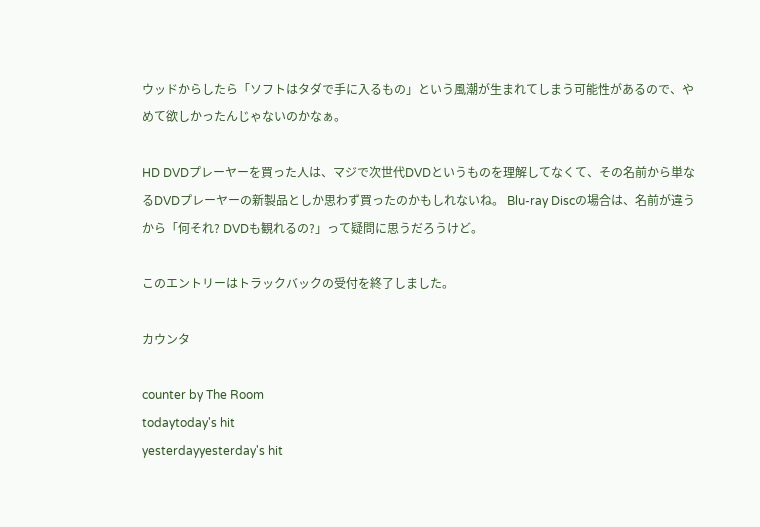ウッドからしたら「ソフトはタダで手に入るもの」という風潮が生まれてしまう可能性があるので、やめて欲しかったんじゃないのかなぁ。

HD DVDプレーヤーを買った人は、マジで次世代DVDというものを理解してなくて、その名前から単なるDVDプレーヤーの新製品としか思わず買ったのかもしれないね。 Blu-ray Discの場合は、名前が違うから「何それ? DVDも観れるの?」って疑問に思うだろうけど。

このエントリーはトラックバックの受付を終了しました。

カウンタ

counter by The Room
todaytoday's hit
yesterdayyesterday's hit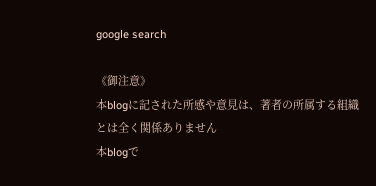google search

《御注意》
本blogに記された所感や意見は、著者の所属する組織とは全く関係ありません
本blogで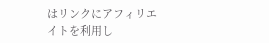はリンクにアフィリエイトを利用し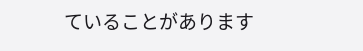ていることがあります